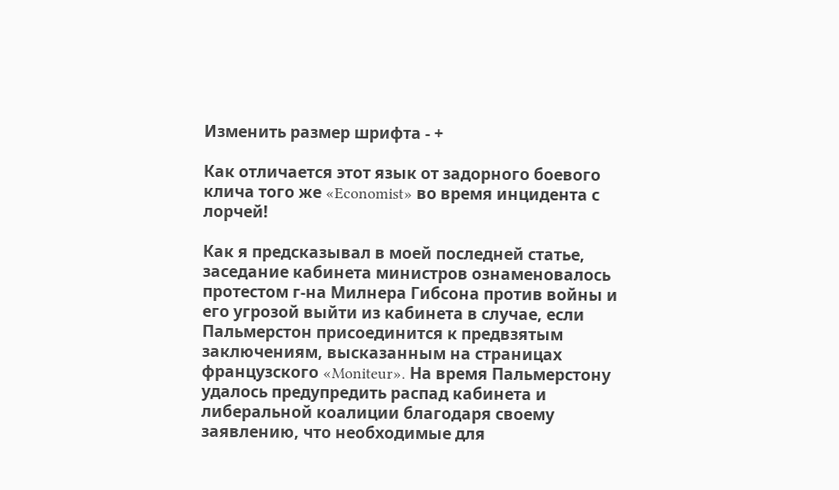Изменить размер шрифта - +

Как отличается этот язык от задорного боевого клича того же «Economist» во время инцидента с лорчей!

Как я предсказывал в моей последней статье, заседание кабинета министров ознаменовалось протестом г-на Милнера Гибсона против войны и его угрозой выйти из кабинета в случае, если Пальмерстон присоединится к предвзятым заключениям, высказанным на страницах французского «Moniteur». На время Пальмерстону удалось предупредить распад кабинета и либеральной коалиции благодаря своему заявлению, что необходимые для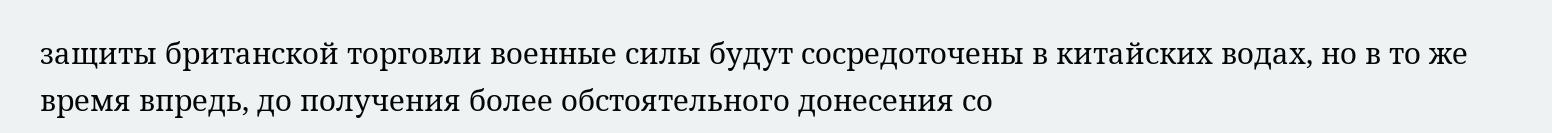защиты британской торговли военные силы будут сосредоточены в китайских водах, но в то же время впредь, до получения более обстоятельного донесения со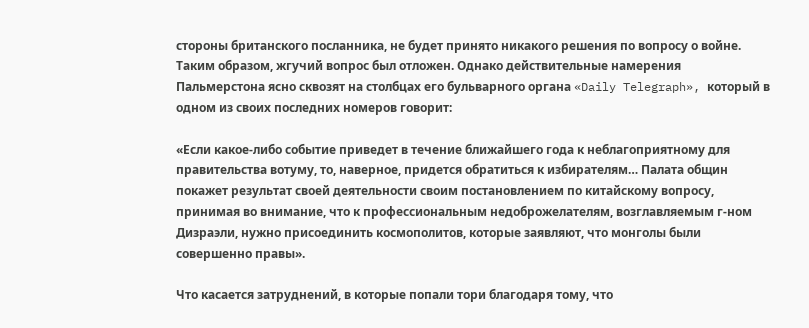стороны британского посланника, не будет принято никакого решения по вопросу о войне. Таким образом, жгучий вопрос был отложен. Однако действительные намерения Пальмерстона ясно сквозят на столбцах его бульварного органа «Daily Telegraph», который в одном из своих последних номеров говорит:

«Если какое-либо событие приведет в течение ближайшего года к неблагоприятному для правительства вотуму, то, наверное, придется обратиться к избирателям… Палата общин покажет результат своей деятельности своим постановлением по китайскому вопросу, принимая во внимание, что к профессиональным недоброжелателям, возглавляемым г-ном Дизраэли, нужно присоединить космополитов, которые заявляют, что монголы были совершенно правы».

Что касается затруднений, в которые попали тори благодаря тому, что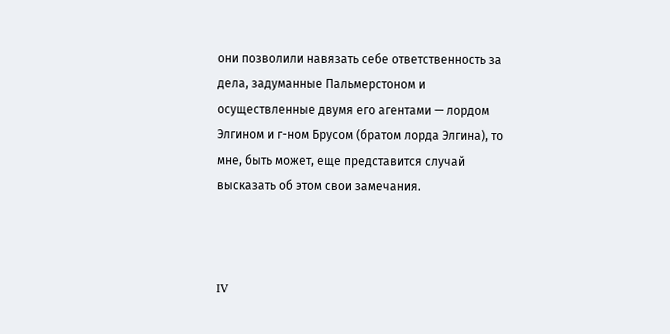они позволили навязать себе ответственность за дела, задуманные Пальмерстоном и осуществленные двумя его агентами — лордом Элгином и г-ном Брусом (братом лорда Элгина), то мне, быть может, еще представится случай высказать об этом свои замечания.



IV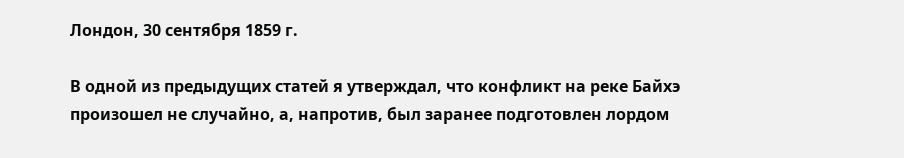Лондон, 30 сентября 1859 г.

В одной из предыдущих статей я утверждал, что конфликт на реке Байхэ произошел не случайно, а, напротив, был заранее подготовлен лордом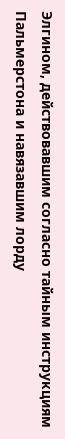Элгином, действовавшим согласно тайным инструкциям Пальмерстона и навязавшим лорду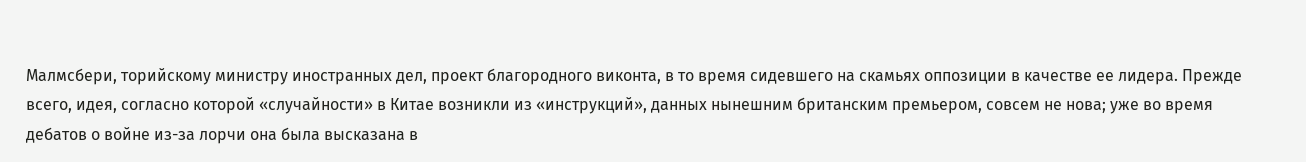Малмсбери, торийскому министру иностранных дел, проект благородного виконта, в то время сидевшего на скамьях оппозиции в качестве ее лидера. Прежде всего, идея, согласно которой «случайности» в Китае возникли из «инструкций», данных нынешним британским премьером, совсем не нова; уже во время дебатов о войне из-за лорчи она была высказана в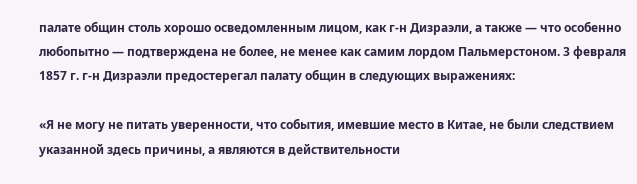палате общин столь хорошо осведомленным лицом, как г-н Дизраэли, а также — что особенно любопытно — подтверждена не более, не менее как самим лордом Пальмерстоном. 3 февраля 1857 г. г-н Дизраэли предостерегал палату общин в следующих выражениях:

«Я не могу не питать уверенности, что события, имевшие место в Китае, не были следствием указанной здесь причины, а являются в действительности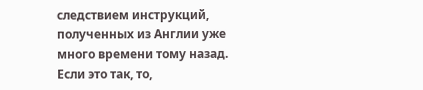следствием инструкций, полученных из Англии уже много времени тому назад. Если это так, то,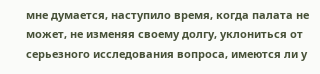мне думается, наступило время, когда палата не может, не изменяя своему долгу, уклониться от серьезного исследования вопроса, имеются ли у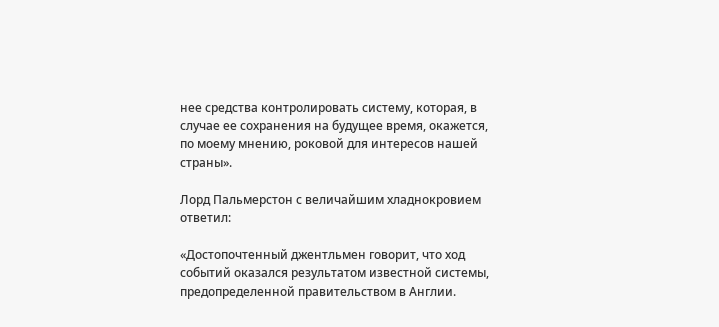нее средства контролировать систему, которая, в случае ее сохранения на будущее время, окажется, по моему мнению, роковой для интересов нашей страны».

Лорд Пальмерстон с величайшим хладнокровием ответил:

«Достопочтенный джентльмен говорит, что ход событий оказался результатом известной системы, предопределенной правительством в Англии.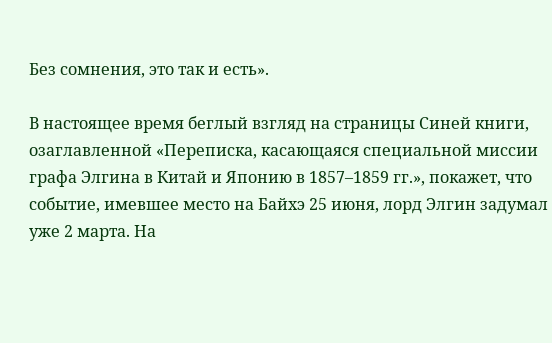Без сомнения, это так и есть».

В настоящее время беглый взгляд на страницы Синей книги, озаглавленной «Переписка, касающаяся специальной миссии графа Элгина в Китай и Японию в 1857–1859 гг.», покажет, что событие, имевшее место на Байхэ 25 июня, лорд Элгин задумал уже 2 марта. На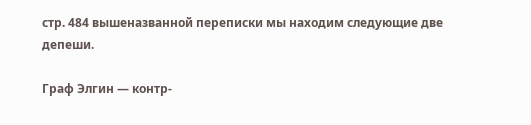стр. 484 вышеназванной переписки мы находим следующие две депеши.

Граф Элгин — контр-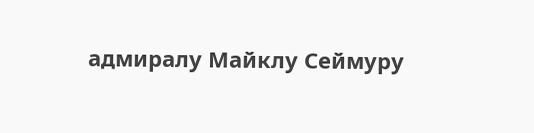адмиралу Майклу Сеймуру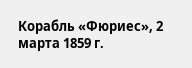Корабль «Фюриес», 2 марта 1859 г.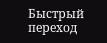Быстрый переход